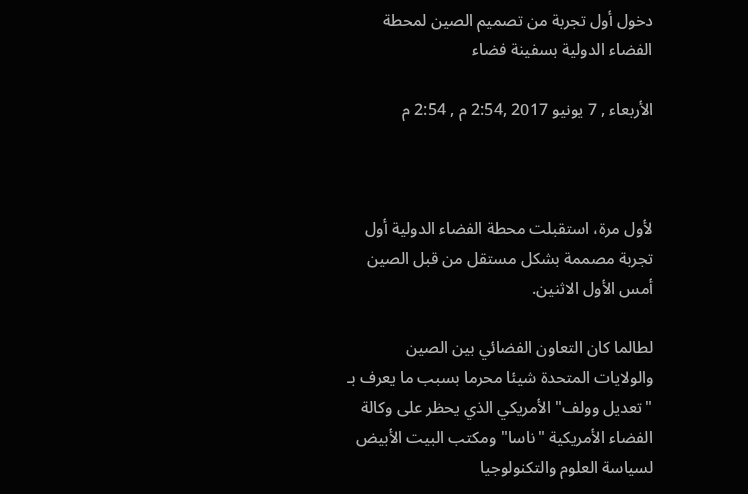دخول أول تجربة من تصميم الصين لمحطة الفضاء الدولية بسفينة فضاء

الأربعاء , 7 يونيو 2017 ,2:54 م , 2:54 م



لأول مرة، استقبلت محطة الفضاء الدولية أول تجربة مصممة بشكل مستقل من قبل الصين أمس الأول الاثنين.

لطالما كان التعاون الفضائي بين الصين والولايات المتحدة شيئا محرما بسبب ما يعرف بـ "تعديل وولف" الأمريكي الذي يحظر على وكالة الفضاء الأمريكية "ناسا" ومكتب البيت الأبيض لسياسة العلوم والتكنولوجيا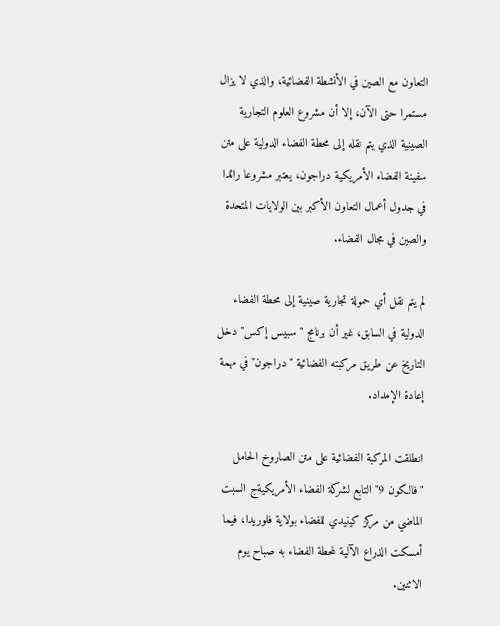التعاون مع الصين في الأنشطة الفضائية، والذي لا يزال مستمرا حتى الآن، إلا أن مشروع العلوم التجارية الصينية الذي يتم نقله إلى محطة الفضاء الدولية على متن سفينة الفضاء الأمريكية دراجون، يعتبر مشروعا رائدا في جدول أعمال التعاون الأكبر بين الولايات المتحدة والصين في مجال الفضاء.

لم يتم نقل أي حمولة تجارية صينية إلى محطة الفضاء الدولية في السابق، غير أن برنامج "سبيس إكس" دخل التاريخ عن طريق مركبته الفضائية "دراجون" في مهمة إعادة الإمداد.

انطلقت المركبة الفضائية على متن الصاروخ الحامل "فالكون 9" التابع لشركة الفضاء الأمريكيةج السبت الماضي من مركز كينيدي للفضاء بولاية فلوريدا، فيما أمسكت الذراع الآلية لمحطة الفضاء به صباح يوم الاثنين.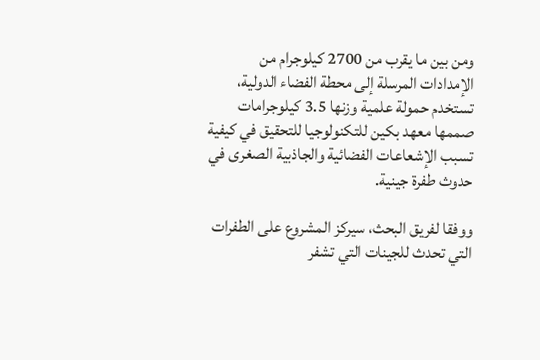ومن بين ما يقرب من 2700 كيلوجرام من الإمدادات المرسلة إلى محطة الفضاء الدولية، تستخدم حمولة علمية وزنها 3.5 كيلوجرامات صممها معهد بكين للتكنولوجيا للتحقيق في كيفية تسبب الإشعاعات الفضائية والجاذبية الصغرى في حدوث طفرة جينية.

ووفقا لفريق البحث، سيركز المشروع على الطفرات التي تحدث للجينات التي تشفر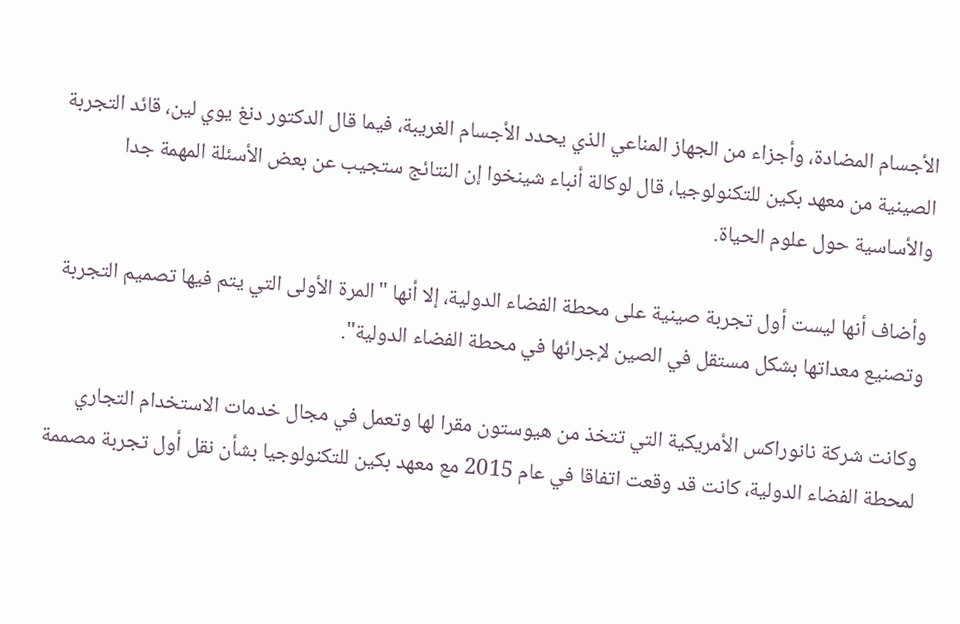الأجسام المضادة، وأجزاء من الجهاز المناعي الذي يحدد الأجسام الغريبة، فيما قال الدكتور دنغ يوي لين، قائد التجربة الصينية من معهد بكين للتكنولوجيا، قال لوكالة أنباء شينخوا إن النتائج ستجيب عن بعض الأسئلة المهمة جدا والأساسية حول علوم الحياة.

وأضاف أنها ليست أول تجربة صينية على محطة الفضاء الدولية، إلا أنها "المرة الأولى التي يتم فيها تصميم التجربة وتصنيع معداتها بشكل مستقل في الصين لإجرائها في محطة الفضاء الدولية".

وكانت شركة نانوراكس الأمريكية التي تتخذ من هيوستون مقرا لها وتعمل في مجال خدمات الاستخدام التجاري لمحطة الفضاء الدولية، كانت قد وقعت اتفاقا في عام 2015 مع معهد بكين للتكنولوجيا بشأن نقل أول تجربة مصممة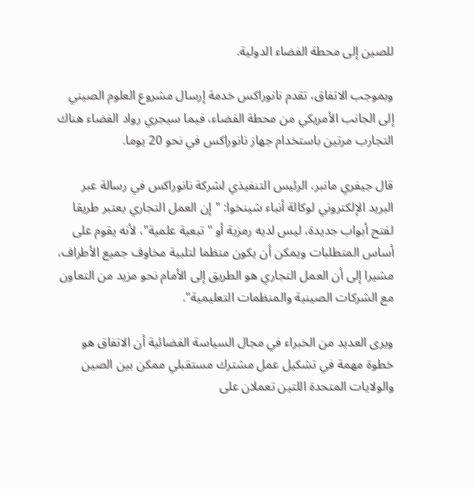للصين إلى محطة الفضاء الدولية.

وبموجب الاتفاق، تقدم نانوراكس خدمة إرسال مشروع العلوم الصيني إلى الجانب الأمريكي من محطة الفضاء، فيما سيجري رواد الفضاء هناك التجارب مرتين باستخدام جهاز نانوراكس في نحو 20 يوما.

قال جيفري مانبر، الرئيس التنفيذي لشركة نانوراكس في رسالة عبر البريد الإلكتروني لوكالة أنباء شينخوا: "إن العمل التجاري يعتبر طريقا لفتح أبواب جديدة، ليس لديه رمزية أو "تبعية علمية"، لأنه يقوم على أساس المتطلبات ويمكن أن يكون منظما لتلبية مخاوف جميع الأطراف، مشيرا إلى أن العمل التجاري هو الطريق إلى الأمام نحو مزيد من التعاون مع الشركات الصينية والمنظمات التعليمية".

ويرى العديد من الخبراء في مجال السياسة الفضائية أن الاتفاق هو خطوة مهمة في تشكيل عمل مشترك مستقبلي ممكن بين الصين والولايات المتحدة اللتين تعملان على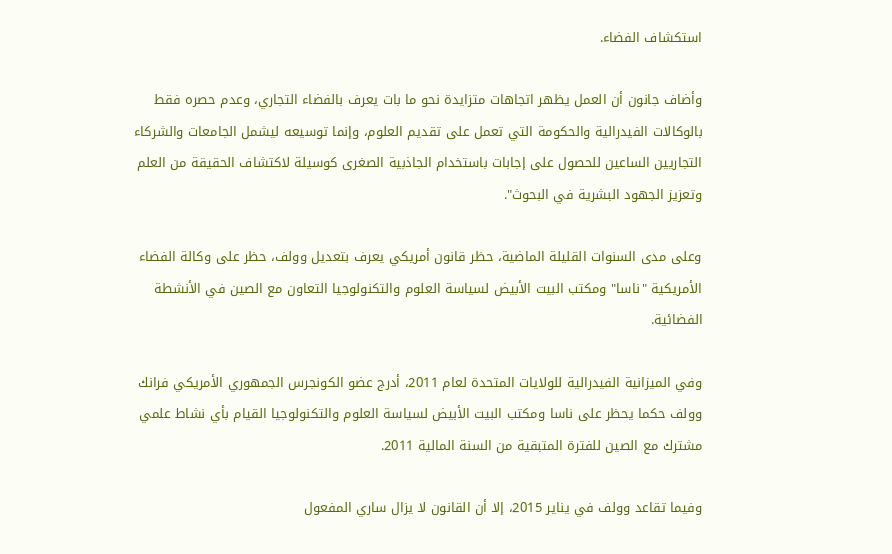استكشاف الفضاء.

وأضاف جانون أن العمل يظهر اتجاهات متزايدة نحو ما بات يعرف بالفضاء التجاري، وعدم حصره فقط بالوكالات الفيدرالية والحكومة التي تعمل على تقديم العلوم، وإنما توسيعه ليشمل الجامعات والشركاء التجاريين الساعين للحصول على إجابات باستخدام الجاذبية الصغرى كوسيلة لاكتشاف الحقيقة من العلم وتعزيز الجهود البشرية في البحوث".

وعلى مدى السنوات القليلة الماضية، حظر قانون أمريكي يعرف بتعديل وولف، حظر على وكالة الفضاء الأمريكية "ناسا" ومكتب البيت الأبيض لسياسة العلوم والتكنولوجيا التعاون مع الصين في الأنشطة الفضائية.

وفي الميزانية الفيدرالية للولايات المتحدة لعام 2011، أدرج عضو الكونجرس الجمهوري الأمريكي فرانك وولف حكما يحظر على ناسا ومكتب البيت الأبيض لسياسة العلوم والتكنولوجيا القيام بأي نشاط علمي مشترك مع الصين للفترة المتبقية من السنة المالية 2011.

وفيما تقاعد وولف في يناير 2015، إلا أن القانون لا يزال ساري المفعول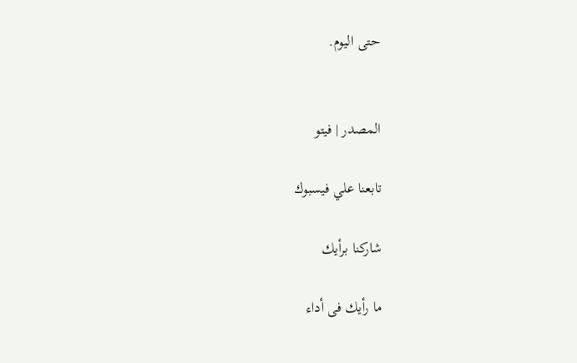حتى اليوم.


المصدر | فيتو

تابعنا علي فيسبوك

شاركنا برأيك

ما رأيك فى أداء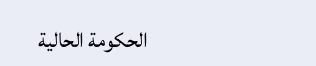الحكومة الحالية